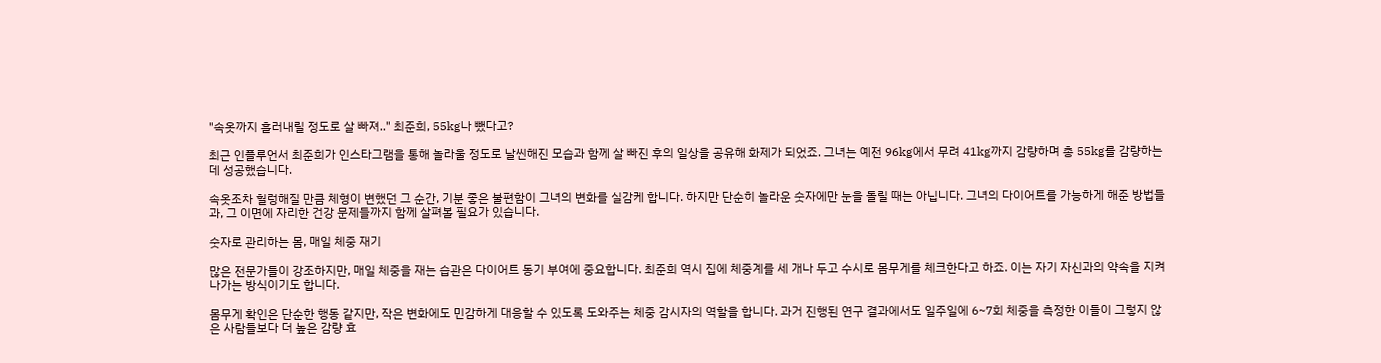"속옷까지 흘러내릴 정도로 살 빠져.." 최준희, 55kg나 뺐다고?

최근 인플루언서 최준희가 인스타그램을 통해 놀라울 정도로 날씬해진 모습과 함께 살 빠진 후의 일상을 공유해 화제가 되었죠. 그녀는 예전 96kg에서 무려 41kg까지 감량하며 총 55kg를 감량하는 데 성공했습니다.

속옷조차 헐렁해질 만큼 체형이 변했던 그 순간, 기분 좋은 불편함이 그녀의 변화를 실감케 합니다. 하지만 단순히 놀라운 숫자에만 눈을 돌릴 때는 아닙니다. 그녀의 다이어트를 가능하게 해준 방법들과, 그 이면에 자리한 건강 문제들까지 함께 살펴볼 필요가 있습니다.

숫자로 관리하는 몸, 매일 체중 재기

많은 전문가들이 강조하지만, 매일 체중을 재는 습관은 다이어트 동기 부여에 중요합니다. 최준희 역시 집에 체중계를 세 개나 두고 수시로 몸무게를 체크한다고 하죠. 이는 자기 자신과의 약속을 지켜나가는 방식이기도 합니다.

몸무게 확인은 단순한 행동 같지만, 작은 변화에도 민감하게 대응할 수 있도록 도와주는 체중 감시자의 역할을 합니다. 과거 진행된 연구 결과에서도 일주일에 6~7회 체중을 측정한 이들이 그렇지 않은 사람들보다 더 높은 감량 효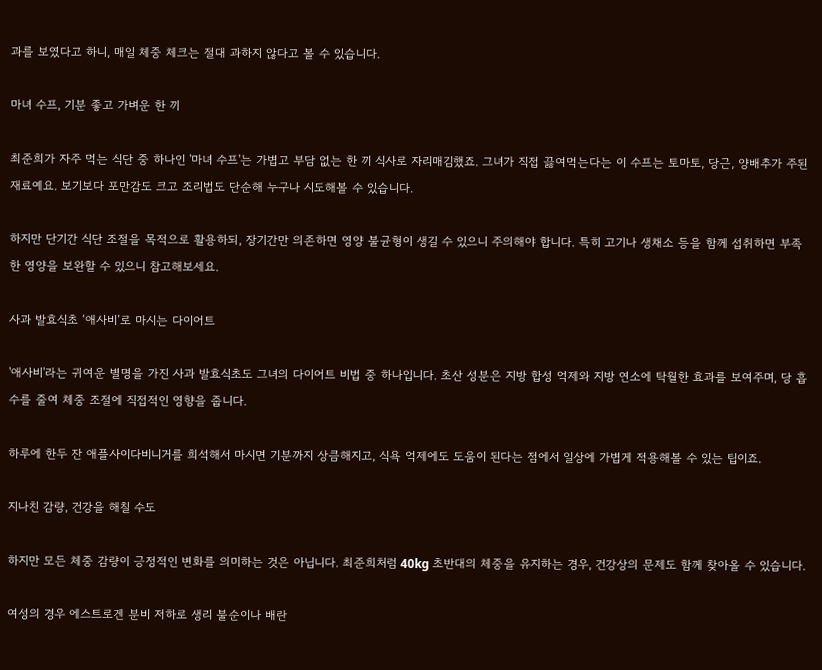과를 보였다고 하니, 매일 체중 체크는 절대 과하지 않다고 볼 수 있습니다.

마녀 수프, 기분 좋고 가벼운 한 끼

최준희가 자주 먹는 식단 중 하나인 '마녀 수프'는 가볍고 부담 없는 한 끼 식사로 자리매김했죠. 그녀가 직접 끓여먹는다는 이 수프는 토마토, 당근, 양배추가 주된 재료예요. 보기보다 포만감도 크고 조리법도 단순해 누구나 시도해볼 수 있습니다.

하지만 단기간 식단 조절을 목적으로 활용하되, 장기간만 의존하면 영양 불균형이 생길 수 있으니 주의해야 합니다. 특히 고기나 생채소 등을 함께 섭취하면 부족한 영양을 보완할 수 있으니 참고해보세요.

사과 발효식초 ‘애사비’로 마시는 다이어트

'애사비'라는 귀여운 별명을 가진 사과 발효식초도 그녀의 다이어트 비법 중 하나입니다. 초산 성분은 지방 합성 억제와 지방 연소에 탁월한 효과를 보여주며, 당 흡수를 줄여 체중 조절에 직접적인 영향을 줍니다.

하루에 한두 잔 애플사이다비니거를 희석해서 마시면 기분까지 상큼해지고, 식욕 억제에도 도움이 된다는 점에서 일상에 가볍게 적용해볼 수 있는 팁이죠.

지나친 감량, 건강을 해칠 수도

하지만 모든 체중 감량이 긍정적인 변화를 의미하는 것은 아닙니다. 최준희처럼 40kg 초반대의 체중을 유지하는 경우, 건강상의 문제도 함께 찾아올 수 있습니다.

여성의 경우 에스트로겐 분비 저하로 생리 불순이나 배란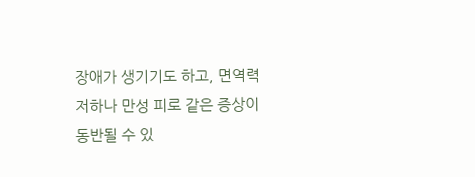장애가 생기기도 하고, 면역력 저하나 만성 피로 같은 증상이 동반될 수 있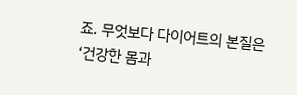죠. 무엇보다 다이어트의 본질은 ‘건강한 몸과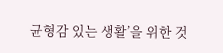균형감 있는 생활’을 위한 것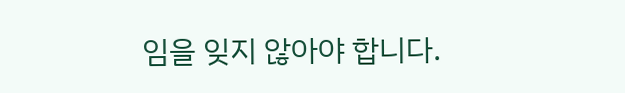임을 잊지 않아야 합니다.